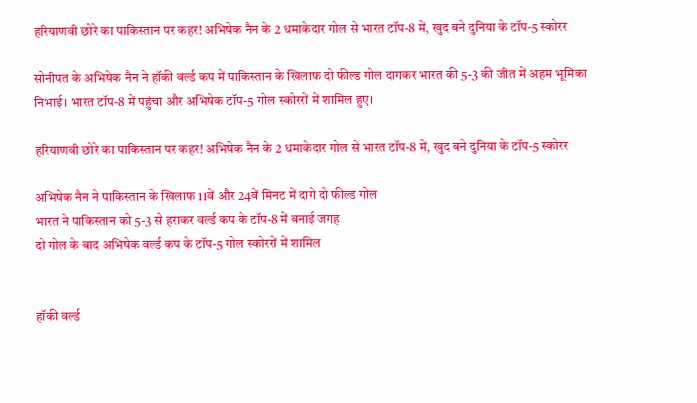हरियाणवी छोरे का पाकिस्तान पर कहर! अभिषेक नैन के 2 धमाकेदार गोल से भारत टॉप-8 में, खुद बने दुनिया के टॉप-5 स्कोरर

सोनीपत के अभिषेक नैन ने हॉकी वर्ल्ड कप में पाकिस्तान के खिलाफ दो फील्ड गोल दागकर भारत की 5-3 की जीत में अहम भूमिका निभाई। भारत टॉप-8 में पहुंचा और अभिषेक टॉप-5 गोल स्कोररों में शामिल हुए।

हरियाणवी छोरे का पाकिस्तान पर कहर! अभिषेक नैन के 2 धमाकेदार गोल से भारत टॉप-8 में, खुद बने दुनिया के टॉप-5 स्कोरर

अभिषेक नैन ने पाकिस्तान के खिलाफ 11वें और 24वें मिनट में दागे दो फील्ड गोल
भारत ने पाकिस्तान को 5-3 से हराकर वर्ल्ड कप के टॉप-8 में बनाई जगह
दो गोल के बाद अभिषेक वर्ल्ड कप के टॉप-5 गोल स्कोररों में शामिल


हॉकी वर्ल्ड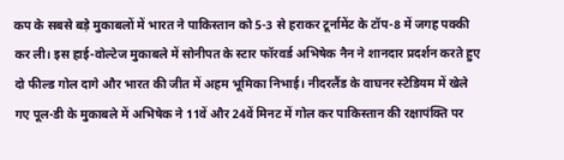कप के सबसे बड़े मुकाबलों में भारत ने पाकिस्तान को 5-3 से हराकर टूर्नामेंट के टॉप-8 में जगह पक्की कर ली। इस हाई-वोल्टेज मुकाबले में सोनीपत के स्टार फॉरवर्ड अभिषेक नैन ने शानदार प्रदर्शन करते हुए दो फील्ड गोल दागे और भारत की जीत में अहम भूमिका निभाई। नीदरलैंड के वाघनर स्टेडियम में खेले गए पूल-डी के मुकाबले में अभिषेक ने 11वें और 24वें मिनट में गोल कर पाकिस्तान की रक्षापंक्ति पर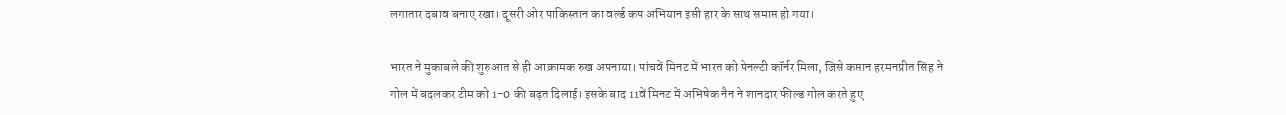लगातार दबाव बनाए रखा। दूसरी ओर पाकिस्तान का वर्ल्ड कप अभियान इसी हार के साथ समाप्त हो गया।

भारत ने मुकाबले की शुरुआत से ही आक्रामक रुख अपनाया। पांचवें मिनट में भारत को पेनल्टी कॉर्नर मिला, जिसे कप्तान हरमनप्रीत सिंह ने गोल में बदलकर टीम को 1-0 की बढ़त दिलाई। इसके बाद 11वें मिनट में अभिषेक नैन ने शानदार फील्ड गोल करते हुए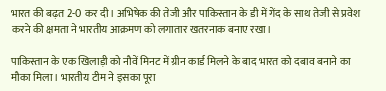भारत की बढ़त 2-0 कर दी। अभिषेक की तेजी और पाकिस्तान के डी में गेंद के साथ तेजी से प्रवेश करने की क्षमता ने भारतीय आक्रमण को लगातार खतरनाक बनाए रखा।

पाकिस्तान के एक खिलाड़ी को नौवें मिनट में ग्रीन कार्ड मिलने के बाद भारत को दबाव बनाने का मौका मिला। भारतीय टीम ने इसका पूरा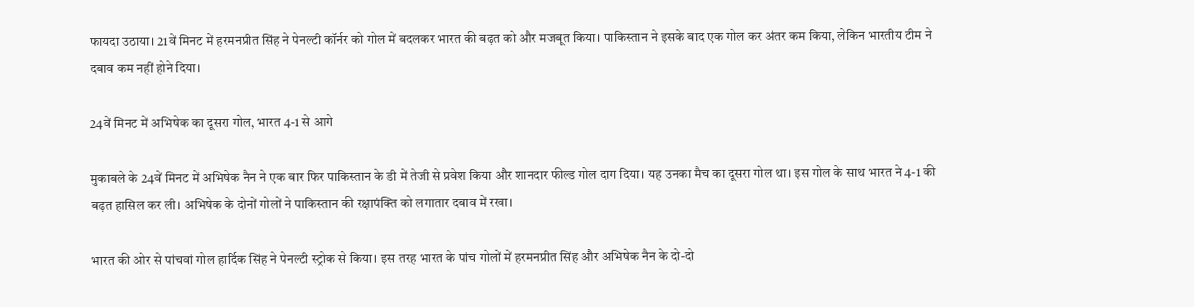फायदा उठाया। 21वें मिनट में हरमनप्रीत सिंह ने पेनल्टी कॉर्नर को गोल में बदलकर भारत की बढ़त को और मजबूत किया। पाकिस्तान ने इसके बाद एक गोल कर अंतर कम किया, लेकिन भारतीय टीम ने दबाव कम नहीं होने दिया।

24वें मिनट में अभिषेक का दूसरा गोल, भारत 4-1 से आगे

मुकाबले के 24वें मिनट में अभिषेक नैन ने एक बार फिर पाकिस्तान के डी में तेजी से प्रवेश किया और शानदार फील्ड गोल दाग दिया। यह उनका मैच का दूसरा गोल था। इस गोल के साथ भारत ने 4-1 की बढ़त हासिल कर ली। अभिषेक के दोनों गोलों ने पाकिस्तान की रक्षापंक्ति को लगातार दबाव में रखा।

भारत की ओर से पांचवां गोल हार्दिक सिंह ने पेनल्टी स्ट्रोक से किया। इस तरह भारत के पांच गोलों में हरमनप्रीत सिंह और अभिषेक नैन के दो-दो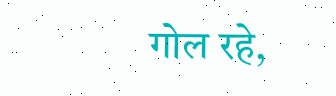गोल रहे,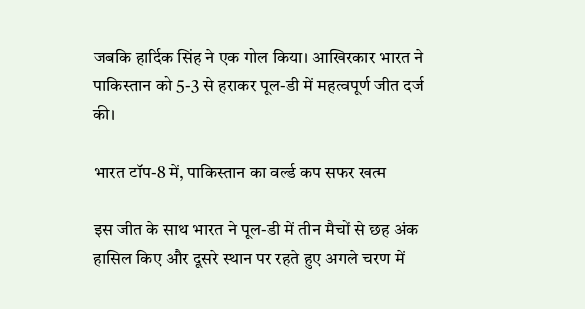जबकि हार्दिक सिंह ने एक गोल किया। आखिरकार भारत ने पाकिस्तान को 5-3 से हराकर पूल-डी में महत्वपूर्ण जीत दर्ज की।

भारत टॉप-8 में, पाकिस्तान का वर्ल्ड कप सफर खत्म

इस जीत के साथ भारत ने पूल-डी में तीन मैचों से छह अंक हासिल किए और दूसरे स्थान पर रहते हुए अगले चरण में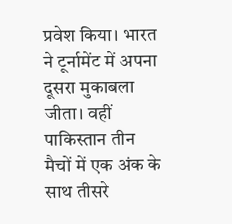प्रवेश किया। भारत ने टूर्नामेंट में अपना दूसरा मुकाबला जीता। वहीं पाकिस्तान तीन मैचों में एक अंक के साथ तीसरे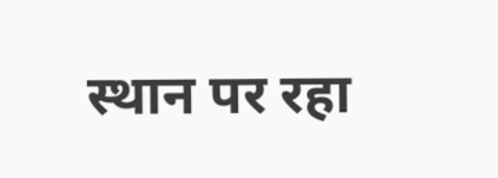स्थान पर रहा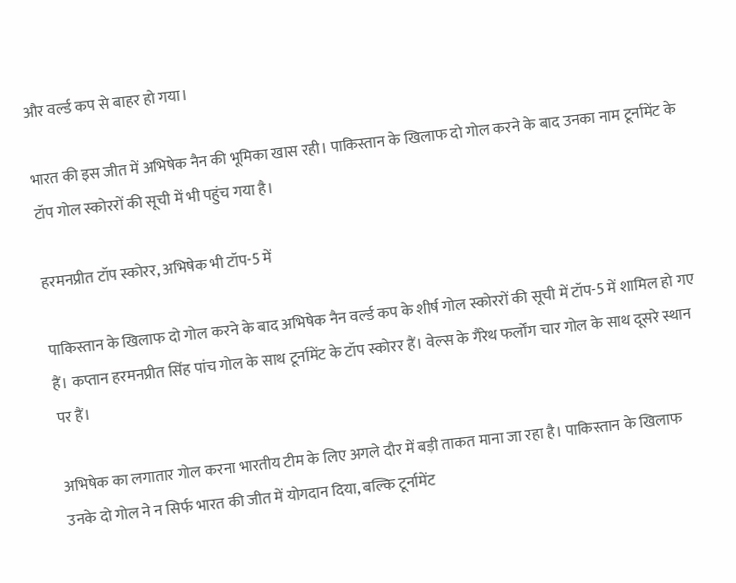और वर्ल्ड कप से बाहर हो गया।

भारत की इस जीत में अभिषेक नैन की भूमिका खास रही। पाकिस्तान के खिलाफ दो गोल करने के बाद उनका नाम टूर्नामेंट के टॉप गोल स्कोररों की सूची में भी पहुंच गया है।

हरमनप्रीत टॉप स्कोरर, अभिषेक भी टॉप-5 में

पाकिस्तान के खिलाफ दो गोल करने के बाद अभिषेक नैन वर्ल्ड कप के शीर्ष गोल स्कोररों की सूची में टॉप-5 में शामिल हो गए हैं। कप्तान हरमनप्रीत सिंह पांच गोल के साथ टूर्नामेंट के टॉप स्कोरर हैं। वेल्स के गैरेथ फर्लोंग चार गोल के साथ दूसरे स्थान पर हैं।

अभिषेक का लगातार गोल करना भारतीय टीम के लिए अगले दौर में बड़ी ताकत माना जा रहा है। पाकिस्तान के खिलाफ उनके दो गोल ने न सिर्फ भारत की जीत में योगदान दिया, बल्कि टूर्नामेंट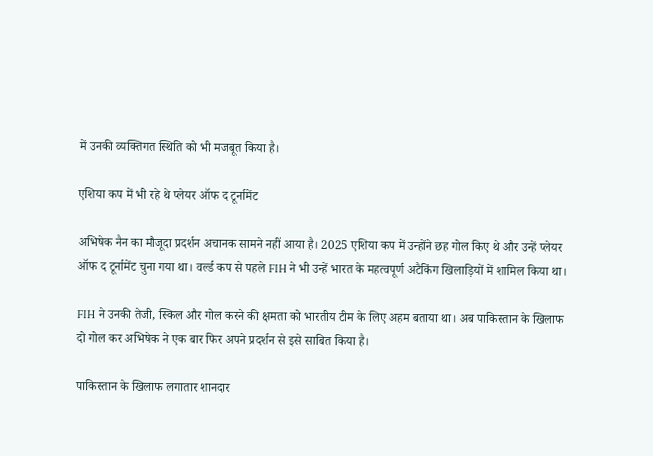में उनकी व्यक्तिगत स्थिति को भी मजबूत किया है।

एशिया कप में भी रहे थे प्लेयर ऑफ द टूर्नामेंट

अभिषेक नैन का मौजूदा प्रदर्शन अचानक सामने नहीं आया है। 2025 एशिया कप में उन्होंने छह गोल किए थे और उन्हें प्लेयर ऑफ द टूर्नामेंट चुना गया था। वर्ल्ड कप से पहले FIH ने भी उन्हें भारत के महत्वपूर्ण अटैकिंग खिलाड़ियों में शामिल किया था।

FIH ने उनकी तेजी, स्किल और गोल करने की क्षमता को भारतीय टीम के लिए अहम बताया था। अब पाकिस्तान के खिलाफ दो गोल कर अभिषेक ने एक बार फिर अपने प्रदर्शन से इसे साबित किया है।

पाकिस्तान के खिलाफ लगातार शानदार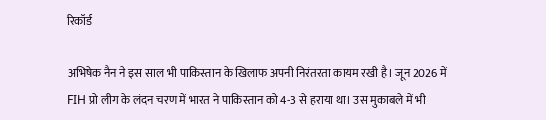रिकॉर्ड

अभिषेक नैन ने इस साल भी पाकिस्तान के खिलाफ अपनी निरंतरता कायम रखी है। जून 2026 में FIH प्रो लीग के लंदन चरण में भारत ने पाकिस्तान को 4-3 से हराया था। उस मुकाबले में भी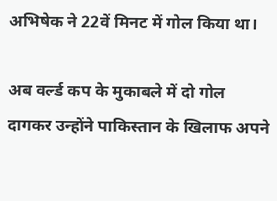अभिषेक ने 22वें मिनट में गोल किया था।

अब वर्ल्ड कप के मुकाबले में दो गोल दागकर उन्होंने पाकिस्तान के खिलाफ अपने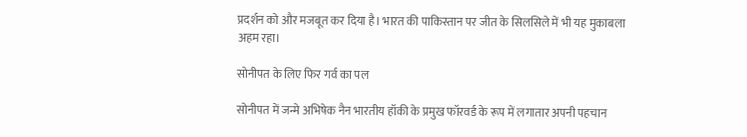प्रदर्शन को और मजबूत कर दिया है। भारत की पाकिस्तान पर जीत के सिलसिले में भी यह मुकाबला अहम रहा।

सोनीपत के लिए फिर गर्व का पल

सोनीपत में जन्मे अभिषेक नैन भारतीय हॉकी के प्रमुख फॉरवर्ड के रूप में लगातार अपनी पहचान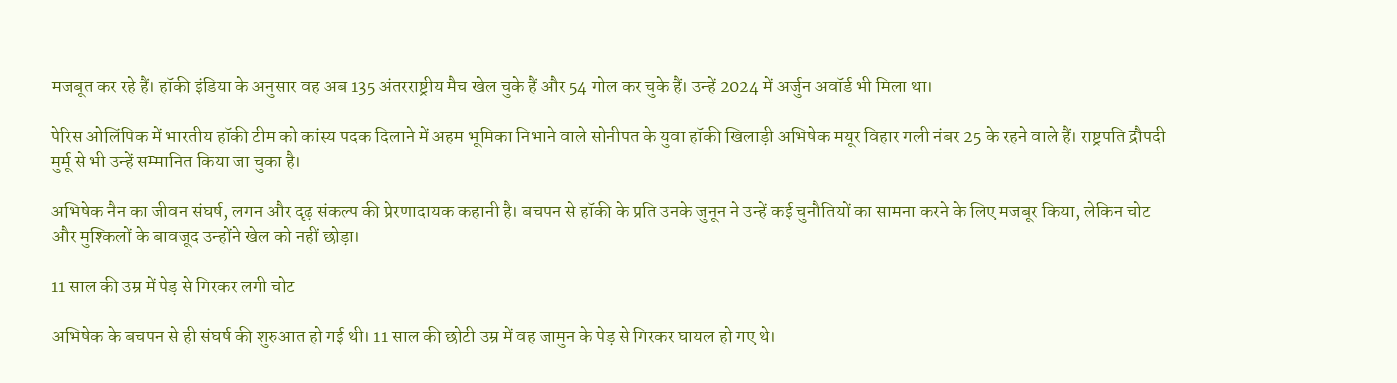मजबूत कर रहे हैं। हॉकी इंडिया के अनुसार वह अब 135 अंतरराष्ट्रीय मैच खेल चुके हैं और 54 गोल कर चुके हैं। उन्हें 2024 में अर्जुन अवॉर्ड भी मिला था।

पेरिस ओलिंपिक में भारतीय हॉकी टीम को कांस्य पदक दिलाने में अहम भूमिका निभाने वाले सोनीपत के युवा हॉकी खिलाड़ी अभिषेक मयूर विहार गली नंबर 25 के रहने वाले हैं। राष्ट्रपति द्रौपदी मुर्मू से भी उन्हें सम्मानित किया जा चुका है।

अभिषेक नैन का जीवन संघर्ष, लगन और दृढ़ संकल्प की प्रेरणादायक कहानी है। बचपन से हॉकी के प्रति उनके जुनून ने उन्हें कई चुनौतियों का सामना करने के लिए मजबूर किया, लेकिन चोट और मुश्किलों के बावजूद उन्होंने खेल को नहीं छोड़ा।

11 साल की उम्र में पेड़ से गिरकर लगी चोट

अभिषेक के बचपन से ही संघर्ष की शुरुआत हो गई थी। 11 साल की छोटी उम्र में वह जामुन के पेड़ से गिरकर घायल हो गए थे।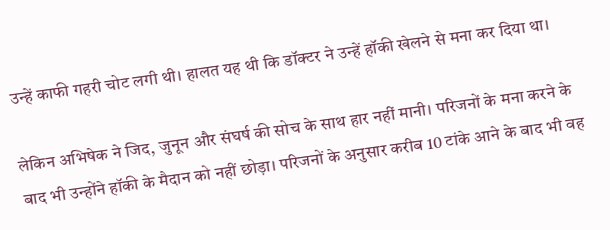उन्हें काफी गहरी चोट लगी थी। हालत यह थी कि डॉक्टर ने उन्हें हॉकी खेलने से मना कर दिया था।

लेकिन अभिषेक ने जिद, जुनून और संघर्ष की सोच के साथ हार नहीं मानी। परिजनों के मना करने के बाद भी उन्होंने हॉकी के मैदान को नहीं छोड़ा। परिजनों के अनुसार करीब 10 टांके आने के बाद भी वह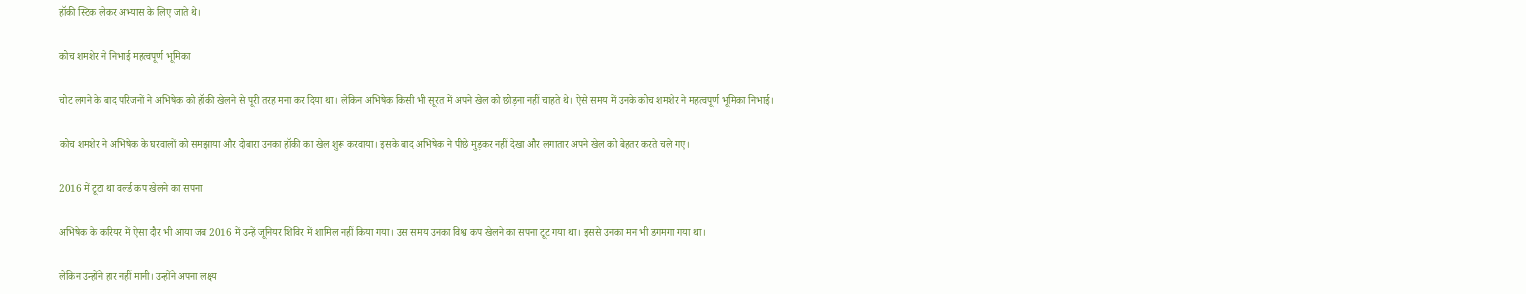हॉकी स्टिक लेकर अभ्यास के लिए जाते थे।

कोच शमशेर ने निभाई महत्वपूर्ण भूमिका

चोट लगने के बाद परिजनों ने अभिषेक को हॉकी खेलने से पूरी तरह मना कर दिया था। लेकिन अभिषेक किसी भी सूरत में अपने खेल को छोड़ना नहीं चाहते थे। ऐसे समय में उनके कोच शमशेर ने महत्वपूर्ण भूमिका निभाई।

कोच शमशेर ने अभिषेक के घरवालों को समझाया और दोबारा उनका हॉकी का खेल शुरू करवाया। इसके बाद अभिषेक ने पीछे मुड़कर नहीं देखा और लगातार अपने खेल को बेहतर करते चले गए।

2016 में टूटा था वर्ल्ड कप खेलने का सपना

अभिषेक के करियर में ऐसा दौर भी आया जब 2016 में उन्हें जूनियर शिविर में शामिल नहीं किया गया। उस समय उनका विश्व कप खेलने का सपना टूट गया था। इससे उनका मन भी डगमगा गया था।

लेकिन उन्होंने हार नहीं मानी। उन्होंने अपना लक्ष्य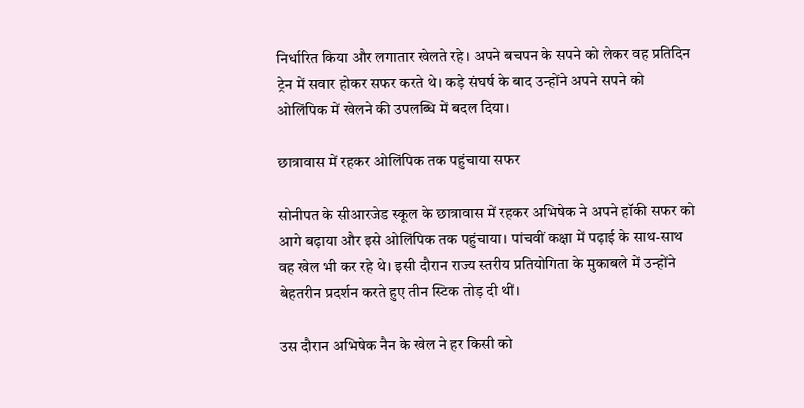निर्धारित किया और लगातार खेलते रहे। अपने बचपन के सपने को लेकर वह प्रतिदिन ट्रेन में सवार होकर सफर करते थे। कड़े संघर्ष के बाद उन्होंने अपने सपने को ओलिंपिक में खेलने की उपलब्धि में बदल दिया।

छात्रावास में रहकर ओलिंपिक तक पहुंचाया सफर

सोनीपत के सीआरजेड स्कूल के छात्रावास में रहकर अभिषेक ने अपने हॉकी सफर को आगे बढ़ाया और इसे ओलिंपिक तक पहुंचाया। पांचवीं कक्षा में पढ़ाई के साथ-साथ वह खेल भी कर रहे थे। इसी दौरान राज्य स्तरीय प्रतियोगिता के मुकाबले में उन्होंने बेहतरीन प्रदर्शन करते हुए तीन स्टिक तोड़ दी थीं।

उस दौरान अभिषेक नैन के खेल ने हर किसी को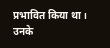प्रभावित किया था। उनके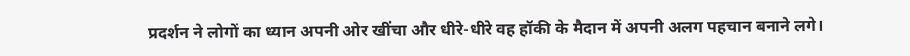प्रदर्शन ने लोगों का ध्यान अपनी ओर खींचा और धीरे-धीरे वह हॉकी के मैदान में अपनी अलग पहचान बनाने लगे।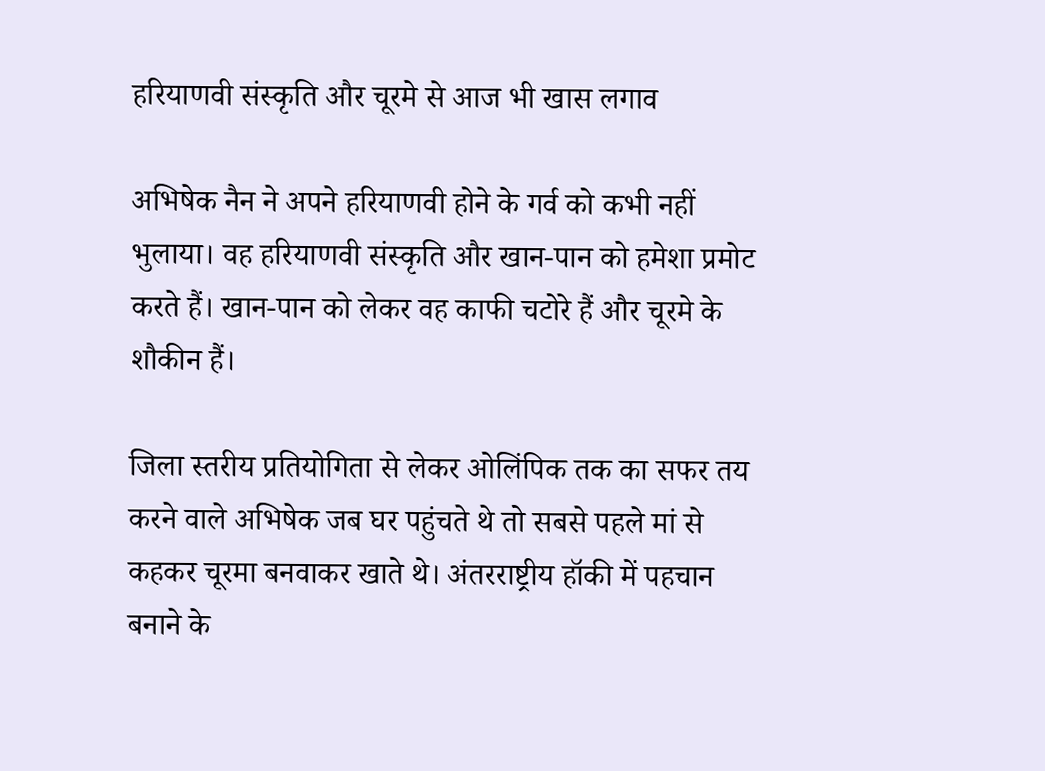हरियाणवी संस्कृति और चूरमे से आज भी खास लगाव

अभिषेक नैन ने अपने हरियाणवी होने के गर्व को कभी नहीं भुलाया। वह हरियाणवी संस्कृति और खान-पान को हमेशा प्रमोट करते हैं। खान-पान को लेकर वह काफी चटोरे हैं और चूरमे के शौकीन हैं।

जिला स्तरीय प्रतियोगिता से लेकर ओलिंपिक तक का सफर तय करने वाले अभिषेक जब घर पहुंचते थे तो सबसे पहले मां से कहकर चूरमा बनवाकर खाते थे। अंतरराष्ट्रीय हॉकी में पहचान बनाने के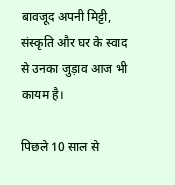बावजूद अपनी मिट्टी, संस्कृति और घर के स्वाद से उनका जुड़ाव आज भी कायम है।

पिछले 10 साल से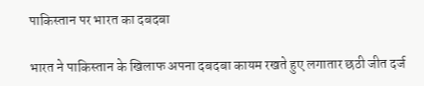पाकिस्तान पर भारत का दबदबा

भारत ने पाकिस्तान के खिलाफ अपना दबदबा कायम रखते हुए लगातार छठी जीत दर्ज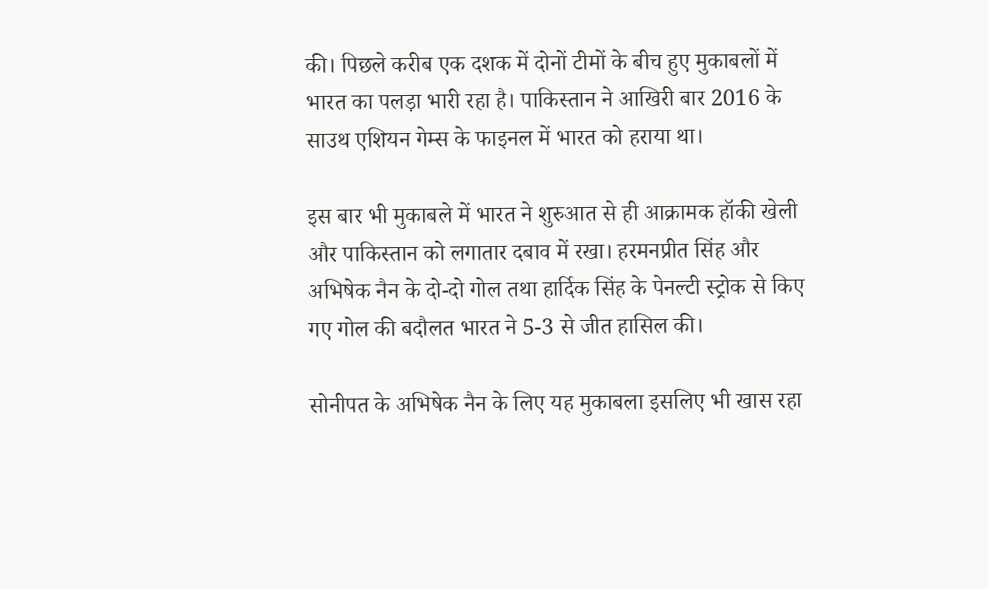की। पिछले करीब एक दशक में दोनों टीमों के बीच हुए मुकाबलों में भारत का पलड़ा भारी रहा है। पाकिस्तान ने आखिरी बार 2016 के साउथ एशियन गेम्स के फाइनल में भारत को हराया था।

इस बार भी मुकाबले में भारत ने शुरुआत से ही आक्रामक हॉकी खेली और पाकिस्तान को लगातार दबाव में रखा। हरमनप्रीत सिंह और अभिषेक नैन के दो-दो गोल तथा हार्दिक सिंह के पेनल्टी स्ट्रोक से किए गए गोल की बदौलत भारत ने 5-3 से जीत हासिल की।

सोनीपत के अभिषेक नैन के लिए यह मुकाबला इसलिए भी खास रहा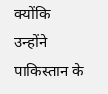क्योंकि उन्होंने पाकिस्तान के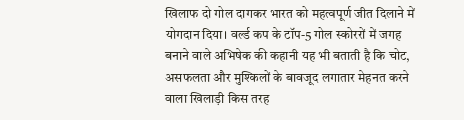खिलाफ दो गोल दागकर भारत को महत्वपूर्ण जीत दिलाने में योगदान दिया। वर्ल्ड कप के टॉप-5 गोल स्कोररों में जगह बनाने वाले अभिषेक की कहानी यह भी बताती है कि चोट, असफलता और मुश्किलों के बावजूद लगातार मेहनत करने वाला खिलाड़ी किस तरह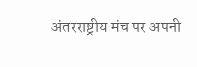अंतरराष्ट्रीय मंच पर अपनी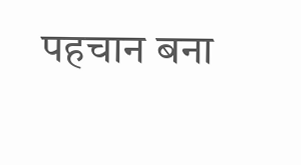पहचान बना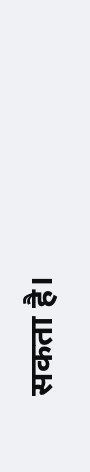सकता है।